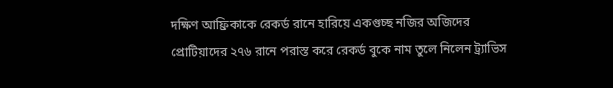দক্ষিণ আফ্রিকাকে রেকর্ড রানে হারিয়ে একগুচ্ছ নজির অজিদের
প্রোটিয়াদের ২৭৬ রানে পরাস্ত করে রেকর্ড বুকে নাম তুলে নিলেন ট্র্যাভিস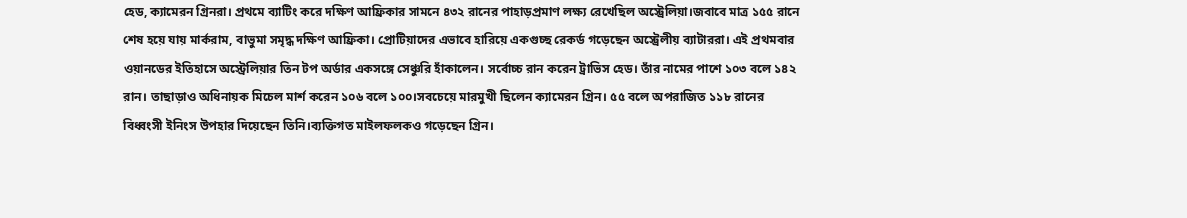হেড, ক্যামেরন গ্রিনরা। প্রথমে ব্যাটিং করে দক্ষিণ আফ্রিকার সামনে ৪৩২ রানের পাহাড়প্রমাণ লক্ষ্য রেখেছিল অস্ট্রেলিয়া।জবাবে মাত্র ১৫৫ রানে শেষ হয়ে যায় মার্করাম, বাভুমা সমৃদ্ধ দক্ষিণ আফ্রিকা। প্রোটিয়াদের এভাবে হারিয়ে একগুচ্ছ রেকর্ড গড়েছেন অস্ট্রেলীয় ব্যাটাররা। এই প্রথমবার ওয়ানডের ইতিহাসে অস্ট্রেলিয়ার তিন টপ অর্ডার একসঙ্গে সেঞ্চুরি হাঁকালেন। সর্বোচ্চ রান করেন ট্রাভিস হেড। তাঁর নামের পাশে ১০৩ বলে ১৪২ রান। তাছাড়াও অধিনায়ক মিচেল মার্শ করেন ১০৬ বলে ১০০।সবচেয়ে মারমুখী ছিলেন ক্যামেরন গ্রিন। ৫৫ বলে অপরাজিত ১১৮ রানের বিধ্বংসী ইনিংস উপহার দিয়েছেন তিনি।ব্যক্তিগত মাইলফলকও গড়েছেন গ্রিন।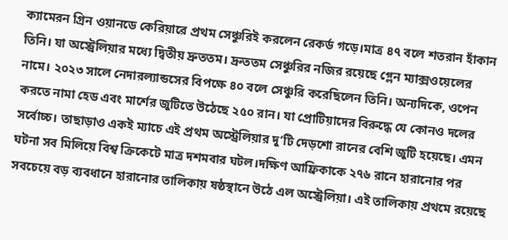ক্যামেরন গ্রিন ওয়ানডে কেরিয়ারে প্রথম সেঞ্চুরিই করলেন রেকর্ড গড়ে।মাত্র ৪৭ বলে শতরান হাঁকান তিনি। যা অস্ট্রেলিয়ার মধ্যে দ্বিতীয় দ্রুততম। দ্রুততম সেঞ্চুরির নজির রয়েছে গ্লেন ম্যাক্সওয়েলের নামে। ২০২৩ সালে নেদারল্যান্ডসের বিপক্ষে ৪০ বলে সেঞ্চুরি করেছিলেন তিনি। অন্যদিকে, ওপেন করতে নামা হেড এবং মার্শের জুটিতে উঠেছে ২৫০ রান। যা প্রোটিয়াদের বিরুদ্ধে যে কোনও দলের সর্বোচ্চ। তাছাড়াও একই ম্যাচে এই প্রথম অস্ট্রেলিয়ার দু’টি দেড়শো রানের বেশি জুটি হয়েছে। এমন ঘটনা সব মিলিয়ে বিশ্ব ক্রিকেটে মাত্র দশমবার ঘটল।দক্ষিণ আফ্রিকাকে ২৭৬ রানে হারানোর পর সবচেয়ে বড় ব্যবধানে হারানোর তালিকায় ষষ্ঠস্থানে উঠে এল অস্ট্রেলিয়া। এই তালিকায় প্রথমে রয়েছে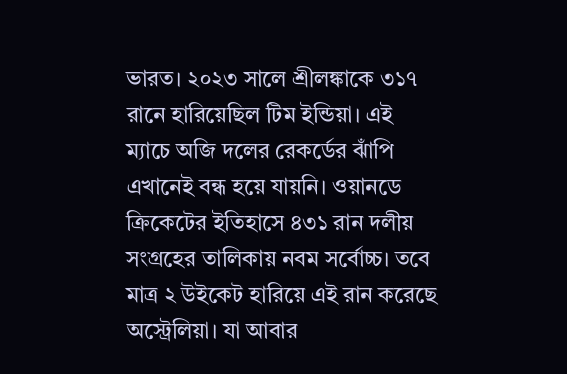ভারত। ২০২৩ সালে শ্রীলঙ্কাকে ৩১৭ রানে হারিয়েছিল টিম ইন্ডিয়া। এই ম্যাচে অজি দলের রেকর্ডের ঝাঁপি এখানেই বন্ধ হয়ে যায়নি। ওয়ানডে ক্রিকেটের ইতিহাসে ৪৩১ রান দলীয় সংগ্রহের তালিকায় নবম সর্বোচ্চ। তবে মাত্র ২ উইকেট হারিয়ে এই রান করেছে অস্ট্রেলিয়া। যা আবার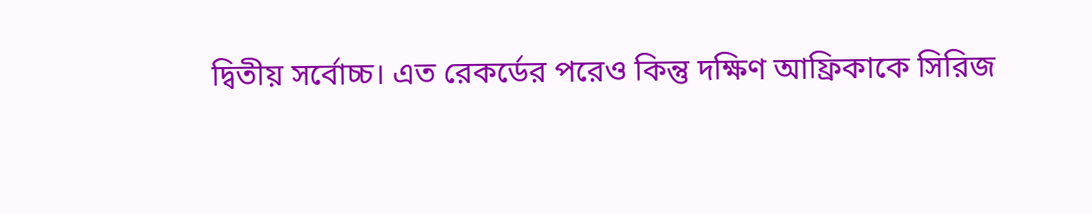দ্বিতীয় সর্বোচ্চ। এত রেকর্ডের পরেও কিন্তু দক্ষিণ আফ্রিকাকে সিরিজ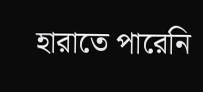হারাতে পারেনি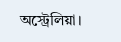অস্ট্রেলিয়া।